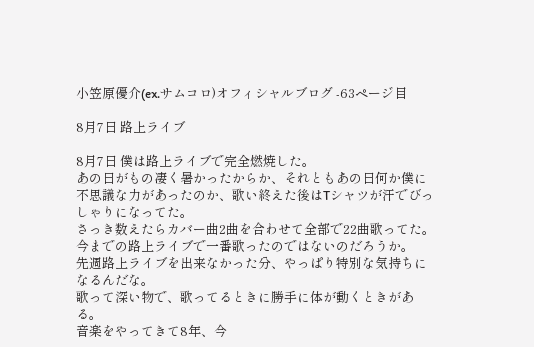小笠原優介(ex.サムコロ)オフィシャルブログ -63ページ目

8月7日 路上ライブ

8月7日 僕は路上ライブで完全燃焼した。
あの日がもの凄く暑かったからか、それともあの日何か僕に不思議な力があったのか、歌い終えた後はTシャツが汗でびっしゃりになってた。
さっき数えたらカバー曲2曲を合わせて全部で22曲歌ってた。
今までの路上ライブで一番歌ったのではないのだろうか。
先週路上ライブを出来なかった分、やっぱり特別な気持ちになるんだな。
歌って深い物で、歌ってるときに勝手に体が動くときがある。
音楽をやってきて8年、今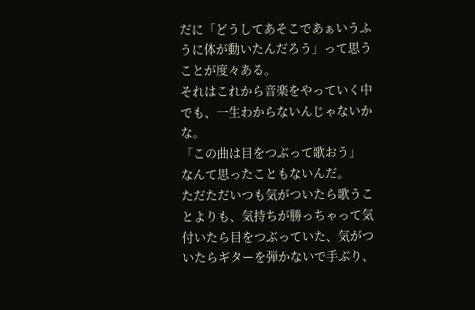だに「どうしてあそこであぁいうふうに体が動いたんだろう」って思うことが度々ある。
それはこれから音楽をやっていく中でも、一生わからないんじゃないかな。
「この曲は目をつぶって歌おう」
なんて思ったこともないんだ。
ただただいつも気がついたら歌うことよりも、気持ちが勝っちゃって気付いたら目をつぶっていた、気がついたらギターを弾かないで手ぶり、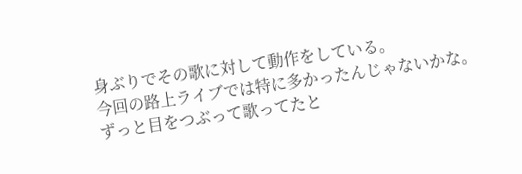身ぶりでその歌に対して動作をしている。
今回の路上ライブでは特に多かったんじゃないかな。
ずっと目をつぶって歌ってたと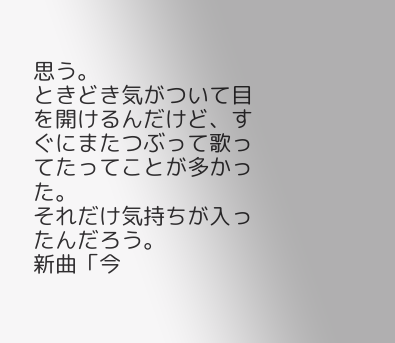思う。
ときどき気がついて目を開けるんだけど、すぐにまたつぶって歌ってたってことが多かった。
それだけ気持ちが入ったんだろう。
新曲「今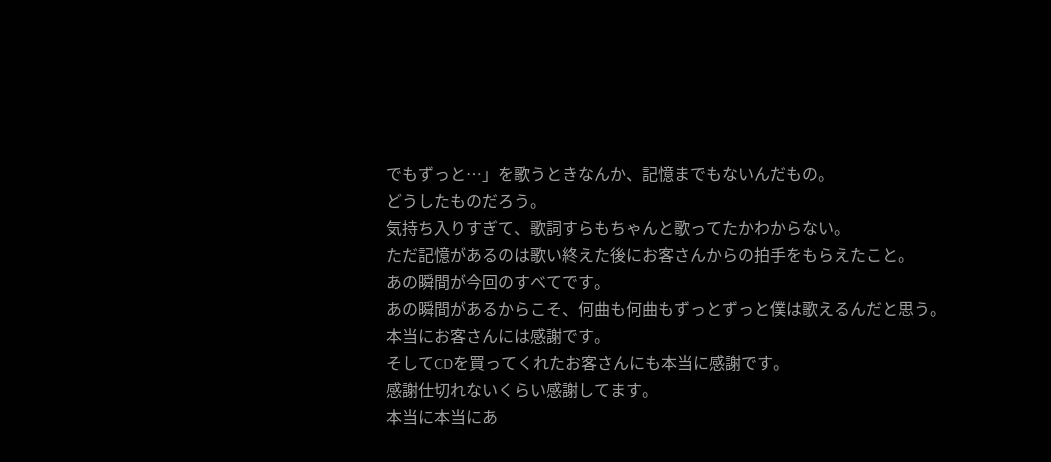でもずっと…」を歌うときなんか、記憶までもないんだもの。
どうしたものだろう。
気持ち入りすぎて、歌詞すらもちゃんと歌ってたかわからない。
ただ記憶があるのは歌い終えた後にお客さんからの拍手をもらえたこと。
あの瞬間が今回のすべてです。
あの瞬間があるからこそ、何曲も何曲もずっとずっと僕は歌えるんだと思う。
本当にお客さんには感謝です。
そしてCDを買ってくれたお客さんにも本当に感謝です。
感謝仕切れないくらい感謝してます。
本当に本当にあ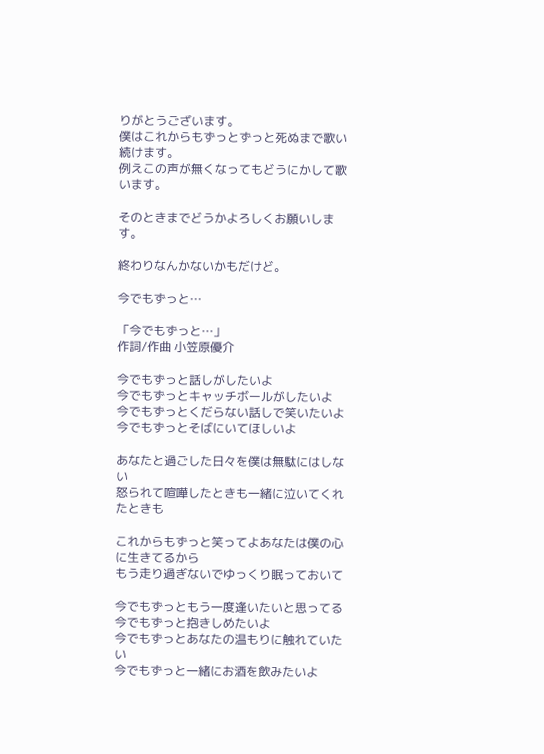りがとうございます。
僕はこれからもずっとずっと死ぬまで歌い続けます。
例えこの声が無くなってもどうにかして歌います。

そのときまでどうかよろしくお願いします。

終わりなんかないかもだけど。

今でもずっと…

「今でもずっと…」
作詞/作曲 小笠原優介

今でもずっと話しがしたいよ
今でもずっとキャッチボールがしたいよ
今でもずっとくだらない話しで笑いたいよ
今でもずっとそばにいてほしいよ

あなたと過ごした日々を僕は無駄にはしない
怒られて喧嘩したときも一緒に泣いてくれたときも

これからもずっと笑ってよあなたは僕の心に生きてるから
もう走り過ぎないでゆっくり眠っておいて

今でもずっともう一度逢いたいと思ってる
今でもずっと抱きしめたいよ
今でもずっとあなたの温もりに触れていたい
今でもずっと一緒にお酒を飲みたいよ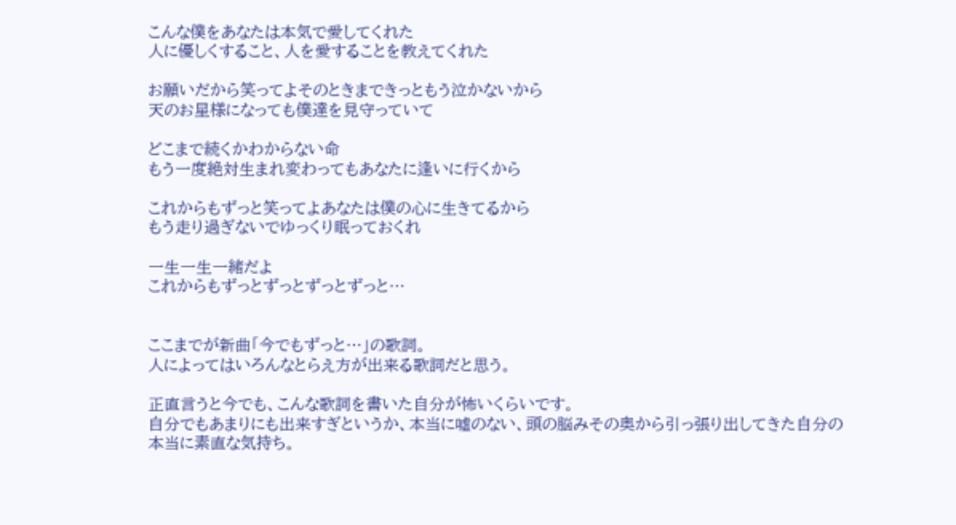こんな僕をあなたは本気で愛してくれた
人に優しくすること、人を愛することを教えてくれた

お願いだから笑ってよそのときまできっともう泣かないから
天のお星様になっても僕達を見守っていて

どこまで続くかわからない命
もう一度絶対生まれ変わってもあなたに逢いに行くから

これからもずっと笑ってよあなたは僕の心に生きてるから
もう走り過ぎないでゆっくり眠っておくれ

一生一生一緒だよ
これからもずっとずっとずっとずっと…


ここまでが新曲「今でもずっと…」の歌詞。
人によってはいろんなとらえ方が出来る歌詞だと思う。

正直言うと今でも、こんな歌詞を書いた自分が怖いくらいです。
自分でもあまりにも出来すぎというか、本当に嘘のない、頭の脳みその奥から引っ張り出してきた自分の本当に素直な気持ち。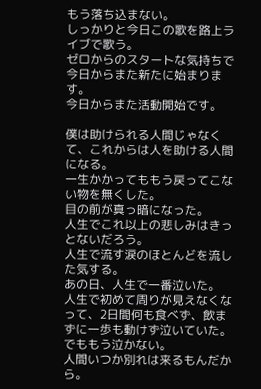もう落ち込まない。
しっかりと今日この歌を路上ライブで歌う。
ゼロからのスタートな気持ちで今日からまた新たに始まります。
今日からまた活動開始です。

僕は助けられる人間じゃなくて、これからは人を助ける人間になる。
一生かかってももう戻ってこない物を無くした。
目の前が真っ暗になった。
人生でこれ以上の悲しみはきっとないだろう。
人生で流す涙のほとんどを流した気する。
あの日、人生で一番泣いた。
人生で初めて周りが見えなくなって、2日間何も食べず、飲まずに一歩も動けず泣いていた。
でももう泣かない。
人間いつか別れは来るもんだから。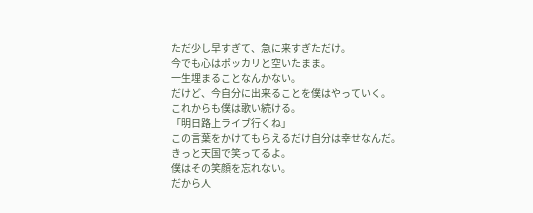ただ少し早すぎて、急に来すぎただけ。
今でも心はポッカリと空いたまま。
一生埋まることなんかない。
だけど、今自分に出来ることを僕はやっていく。
これからも僕は歌い続ける。
「明日路上ライブ行くね」
この言葉をかけてもらえるだけ自分は幸せなんだ。
きっと天国で笑ってるよ。
僕はその笑顔を忘れない。
だから人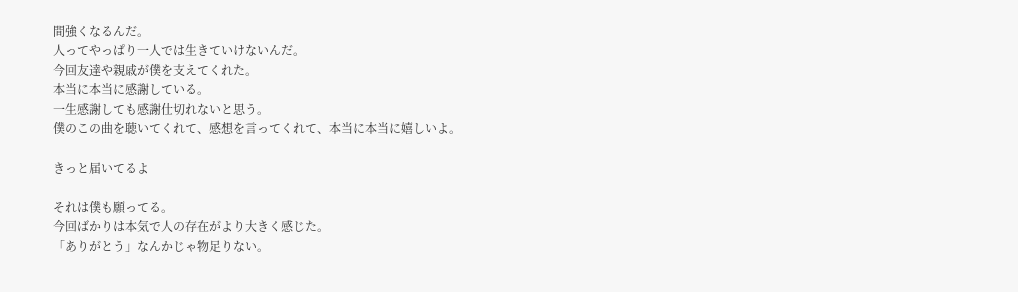間強くなるんだ。
人ってやっぱり一人では生きていけないんだ。
今回友達や親戚が僕を支えてくれた。
本当に本当に感謝している。
一生感謝しても感謝仕切れないと思う。
僕のこの曲を聴いてくれて、感想を言ってくれて、本当に本当に嬉しいよ。

きっと届いてるよ

それは僕も願ってる。
今回ばかりは本気で人の存在がより大きく感じた。
「ありがとう」なんかじゃ物足りない。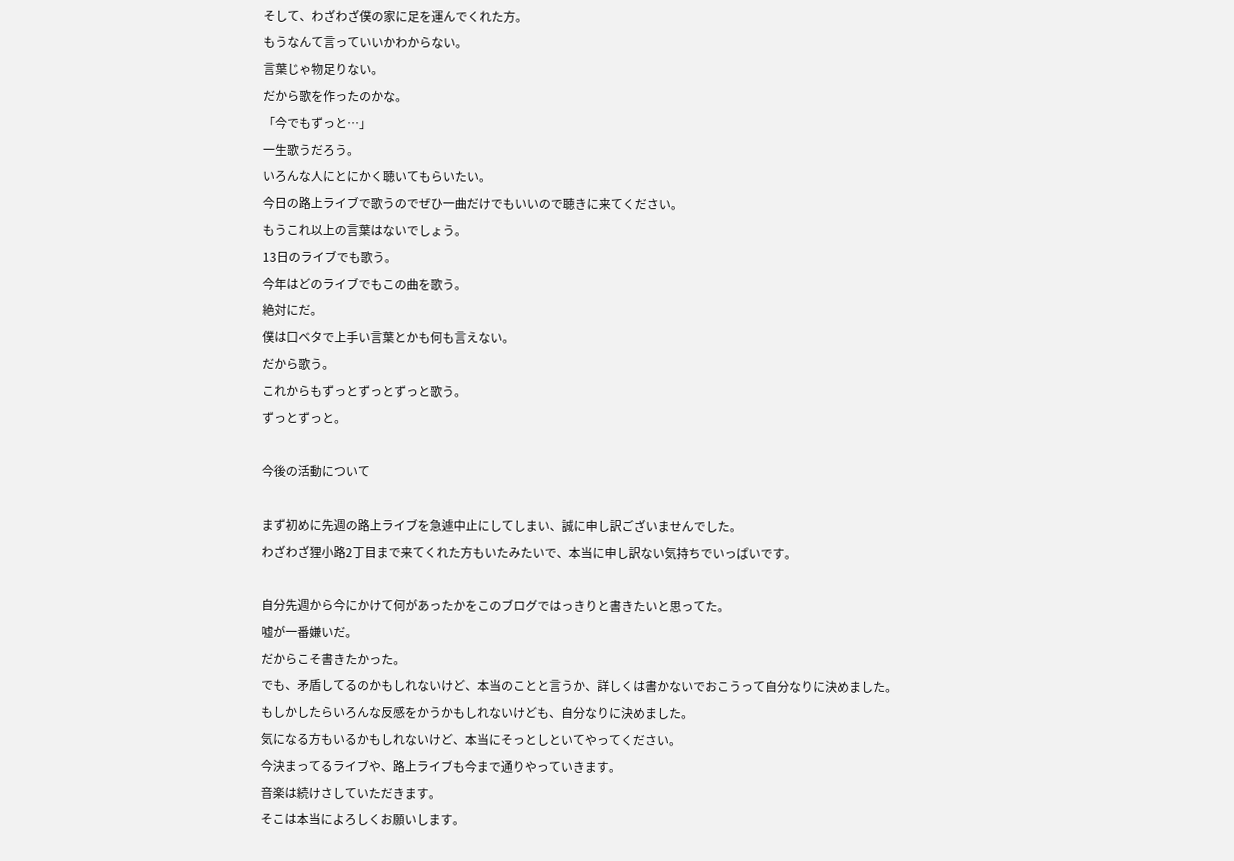そして、わざわざ僕の家に足を運んでくれた方。
もうなんて言っていいかわからない。
言葉じゃ物足りない。
だから歌を作ったのかな。
「今でもずっと…」
一生歌うだろう。
いろんな人にとにかく聴いてもらいたい。
今日の路上ライブで歌うのでぜひ一曲だけでもいいので聴きに来てください。
もうこれ以上の言葉はないでしょう。
13日のライブでも歌う。
今年はどのライブでもこの曲を歌う。
絶対にだ。
僕は口ベタで上手い言葉とかも何も言えない。
だから歌う。
これからもずっとずっとずっと歌う。
ずっとずっと。

今後の活動について

まず初めに先週の路上ライブを急遽中止にしてしまい、誠に申し訳ございませんでした。
わざわざ狸小路2丁目まで来てくれた方もいたみたいで、本当に申し訳ない気持ちでいっぱいです。

自分先週から今にかけて何があったかをこのブログではっきりと書きたいと思ってた。
嘘が一番嫌いだ。
だからこそ書きたかった。
でも、矛盾してるのかもしれないけど、本当のことと言うか、詳しくは書かないでおこうって自分なりに決めました。
もしかしたらいろんな反感をかうかもしれないけども、自分なりに決めました。
気になる方もいるかもしれないけど、本当にそっとしといてやってください。
今決まってるライブや、路上ライブも今まで通りやっていきます。
音楽は続けさしていただきます。
そこは本当によろしくお願いします。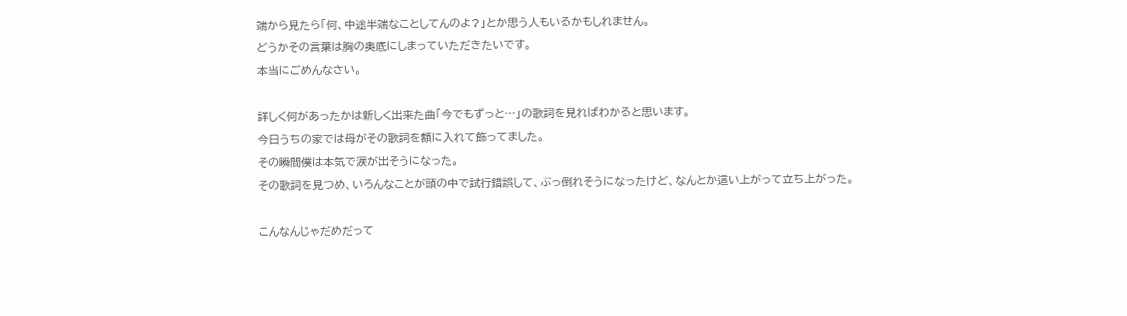端から見たら「何、中途半端なことしてんのよ?」とか思う人もいるかもしれません。
どうかその言葉は胸の奥底にしまっていただきたいです。
本当にごめんなさい。

詳しく何があったかは新しく出来た曲「今でもずっと…」の歌詞を見ればわかると思います。
今日うちの家では母がその歌詞を額に入れて飾ってました。
その瞬間僕は本気で涙が出そうになった。
その歌詞を見つめ、いろんなことが頭の中で試行錯誤して、ぶっ倒れそうになったけど、なんとか這い上がって立ち上がった。

こんなんじゃだめだって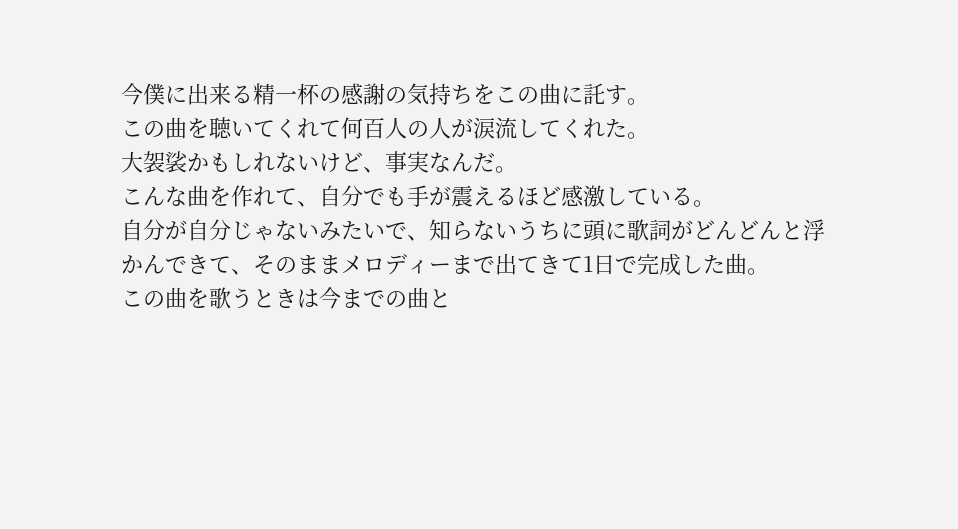今僕に出来る精一杯の感謝の気持ちをこの曲に託す。
この曲を聴いてくれて何百人の人が涙流してくれた。
大袈裟かもしれないけど、事実なんだ。
こんな曲を作れて、自分でも手が震えるほど感激している。
自分が自分じゃないみたいで、知らないうちに頭に歌詞がどんどんと浮かんできて、そのままメロディーまで出てきて1日で完成した曲。
この曲を歌うときは今までの曲と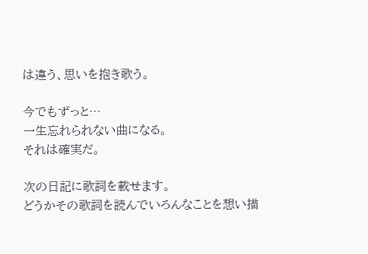は違う、思いを抱き歌う。

今でもずっと…
一生忘れられない曲になる。
それは確実だ。

次の日記に歌詞を載せます。
どうかその歌詞を読んでいろんなことを想い描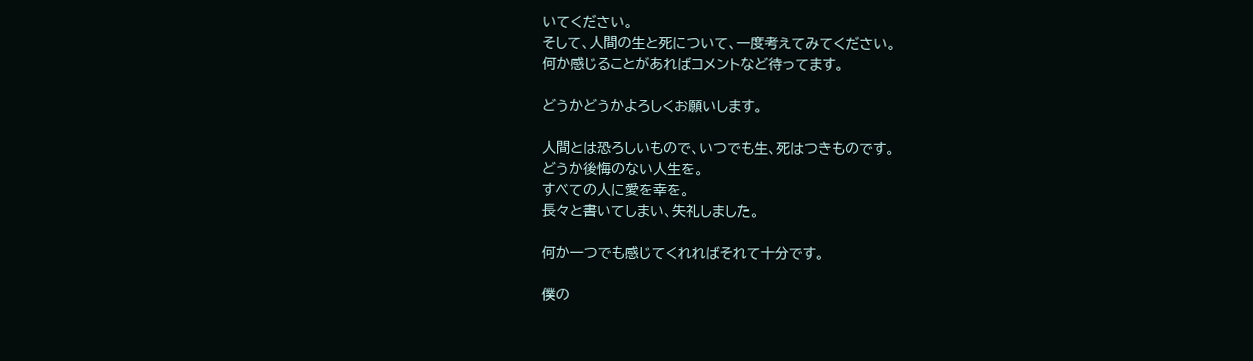いてください。
そして、人間の生と死について、一度考えてみてください。
何か感じることがあればコメントなど待ってます。

どうかどうかよろしくお願いします。

人間とは恐ろしいもので、いつでも生、死はつきものです。
どうか後悔のない人生を。
すべての人に愛を幸を。
長々と書いてしまい、失礼しました。

何か一つでも感じてくれればそれて十分です。

僕の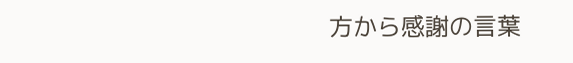方から感謝の言葉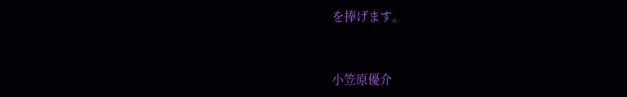を捧げます。


小笠原優介